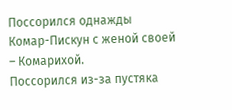Поссорился однажды Комар-Пискун с женой своей – Комарихой.
Поссорился из-за пустяка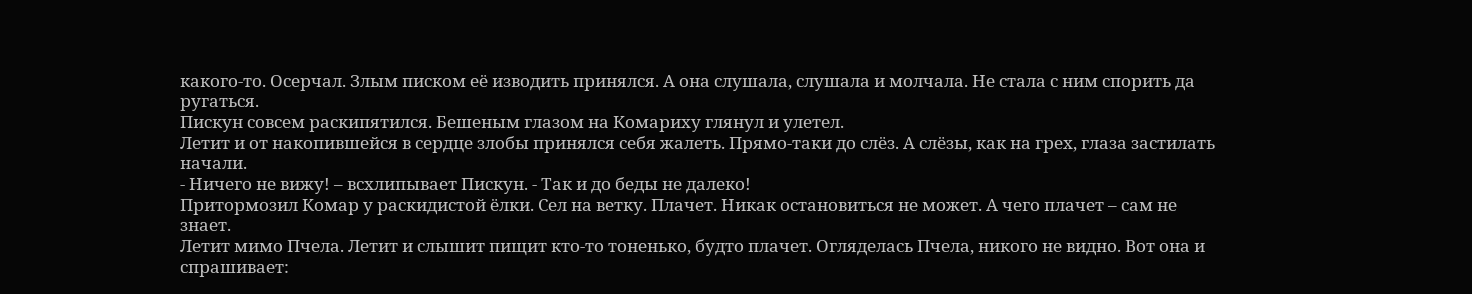какого-то. Осерчал. Злым писком её изводить принялся. А она слушала, слушала и молчала. Не стала с ним спорить да ругаться.
Пискун совсем раскипятился. Бешеным глазом на Комариху глянул и улетел.
Летит и от накопившейся в сердце злобы принялся себя жалеть. Прямо-таки до слёз. А слёзы, как на грех, глаза застилать начали.
- Ничего не вижу! – всхлипывает Пискун. - Так и до беды не далеко!
Притормозил Комар у раскидистой ёлки. Сел на ветку. Плачет. Никак остановиться не может. А чего плачет – сам не знает.
Летит мимо Пчела. Летит и слышит пищит кто-то тоненько, будто плачет. Огляделась Пчела, никого не видно. Вот она и спрашивает: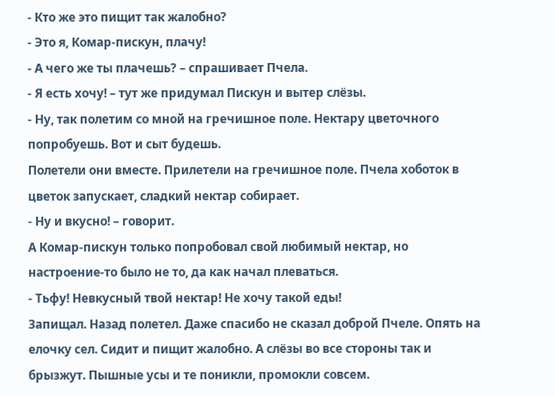- Кто же это пищит так жалобно?
- Это я, Комар-пискун, плачу!
- А чего же ты плачешь? – спрашивает Пчела.
- Я есть хочу! – тут же придумал Пискун и вытер слёзы.
- Ну, так полетим со мной на гречишное поле. Нектару цветочного попробуешь. Вот и сыт будешь.
Полетели они вместе. Прилетели на гречишное поле. Пчела хоботок в цветок запускает, сладкий нектар собирает.
- Ну и вкусно! – говорит.
А Комар-пискун только попробовал свой любимый нектар, но настроение-то было не то, да как начал плеваться.
- Тьфу! Невкусный твой нектар! Не хочу такой еды!
Запищал. Назад полетел. Даже спасибо не сказал доброй Пчеле. Опять на елочку сел. Сидит и пищит жалобно. А слёзы во все стороны так и брызжут. Пышные усы и те поникли, промокли совсем.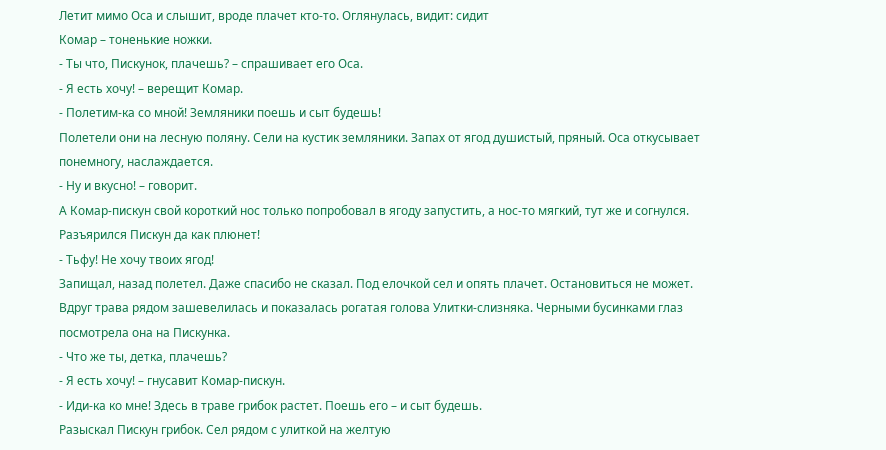Летит мимо Оса и слышит, вроде плачет кто-то. Оглянулась, видит: сидит
Комар – тоненькие ножки.
- Ты что, Пискунок, плачешь? – спрашивает его Оса.
- Я есть хочу! – верещит Комар.
- Полетим-ка со мной! Земляники поешь и сыт будешь!
Полетели они на лесную поляну. Сели на кустик земляники. Запах от ягод душистый, пряный. Оса откусывает понемногу, наслаждается.
- Ну и вкусно! – говорит.
А Комар-пискун свой короткий нос только попробовал в ягоду запустить, а нос-то мягкий, тут же и согнулся. Разъярился Пискун да как плюнет!
- Тьфу! Не хочу твоих ягод!
Запищал, назад полетел. Даже спасибо не сказал. Под елочкой сел и опять плачет. Остановиться не может.
Вдруг трава рядом зашевелилась и показалась рогатая голова Улитки-слизняка. Черными бусинками глаз посмотрела она на Пискунка.
- Что же ты, детка, плачешь?
- Я есть хочу! – гнусавит Комар-пискун.
- Иди-ка ко мне! Здесь в траве грибок растет. Поешь его – и сыт будешь.
Разыскал Пискун грибок. Сел рядом с улиткой на желтую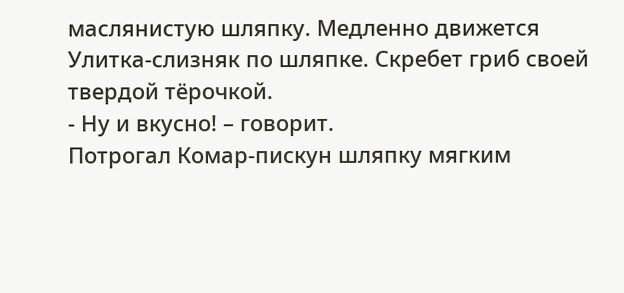маслянистую шляпку. Медленно движется Улитка-слизняк по шляпке. Скребет гриб своей твердой тёрочкой.
- Ну и вкусно! – говорит.
Потрогал Комар-пискун шляпку мягким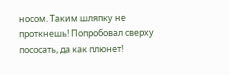носом. Таким шляпку не проткнешь! Попробовал сверху пососать, да как плюнет!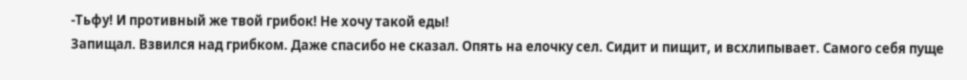-Тьфу! И противный же твой грибок! Не хочу такой еды!
Запищал. Взвился над грибком. Даже спасибо не сказал. Опять на елочку сел. Сидит и пищит, и всхлипывает. Самого себя пуще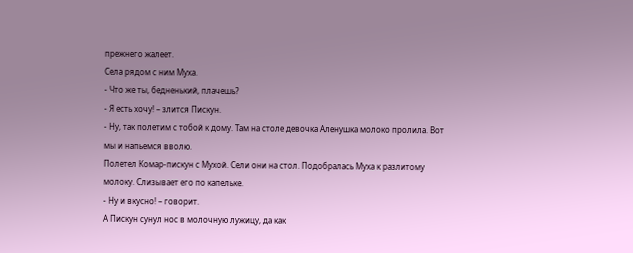прежнего жалеет.
Села рядом с ним Муха.
- Что же ты, бедненький, плачешь?
- Я есть хочу! – злится Пискун.
- Ну, так полетим с тобой к дому. Там на столе девочка Аленушка молоко пролила. Вот мы и напьемся вволю.
Полетел Комар-пискун с Мухой. Сели они на стол. Подобралась Муха к разлитому молоку. Слизывает его по капельке.
- Ну и вкусно! – говорит.
А Пискун сунул нос в молочную лужицу, да как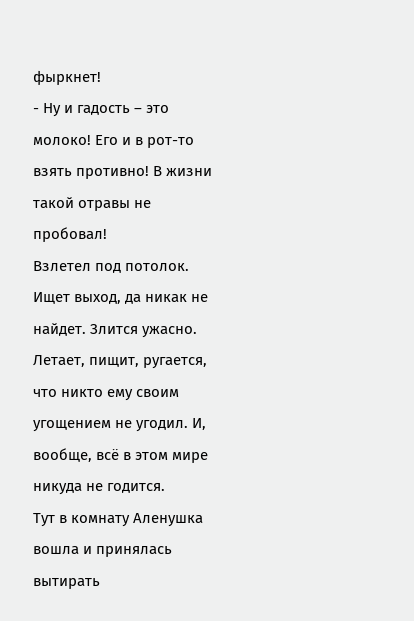фыркнет!
- Ну и гадость – это молоко! Его и в рот-то взять противно! В жизни такой отравы не пробовал!
Взлетел под потолок. Ищет выход, да никак не найдет. Злится ужасно. Летает, пищит, ругается, что никто ему своим угощением не угодил. И, вообще, всё в этом мире никуда не годится.
Тут в комнату Аленушка вошла и принялась вытирать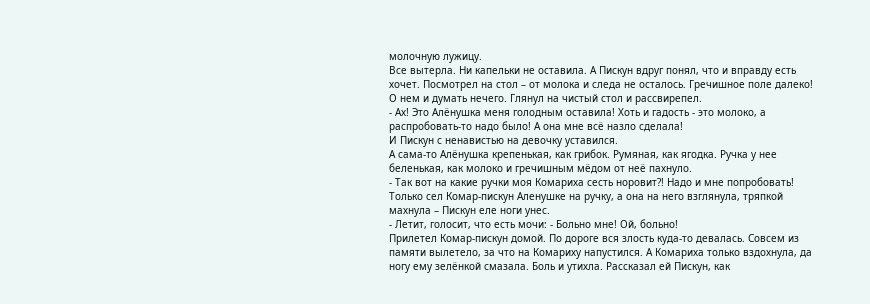молочную лужицу.
Все вытерла. Ни капельки не оставила. А Пискун вдруг понял, что и вправду есть хочет. Посмотрел на стол – от молока и следа не осталось. Гречишное поле далеко! О нем и думать нечего. Глянул на чистый стол и рассвирепел.
- Ах! Это Алёнушка меня голодным оставила! Хоть и гадость - это молоко, а распробовать-то надо было! А она мне всё назло сделала!
И Пискун с ненавистью на девочку уставился.
А сама-то Алёнушка крепенькая, как грибок. Румяная, как ягодка. Ручка у нее беленькая, как молоко и гречишным мёдом от неё пахнуло.
- Так вот на какие ручки моя Комариха сесть норовит?! Надо и мне попробовать!
Только сел Комар-пискун Аленушке на ручку, а она на него взглянула, тряпкой махнула – Пискун еле ноги унес.
- Летит, голосит, что есть мочи: - Больно мне! Ой, больно!
Прилетел Комар-пискун домой. По дороге вся злость куда-то девалась. Совсем из памяти вылетело, за что на Комариху напустился. А Комариха только вздохнула, да ногу ему зелёнкой смазала. Боль и утихла. Рассказал ей Пискун, как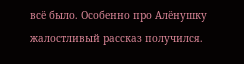всё было. Особенно про Алёнушку жалостливый рассказ получился.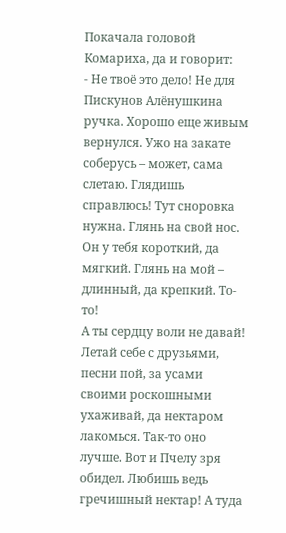Покачала головой Комариха, да и говорит:
- Не твоё это дело! Не для Пискунов Алёнушкина ручка. Хорошо еще живым вернулся. Ужо на закате соберусь – может, сама слетаю. Глядишь справлюсь! Тут сноровка нужна. Глянь на свой нос. Он у тебя короткий, да мягкий. Глянь на мой – длинный, да крепкий. То-то!
А ты сердцу воли не давай! Летай себе с друзьями, песни пой, за усами своими роскошными ухаживай, да нектаром лакомься. Так-то оно лучше. Вот и Пчелу зря обидел. Любишь ведь гречишный нектар! А туда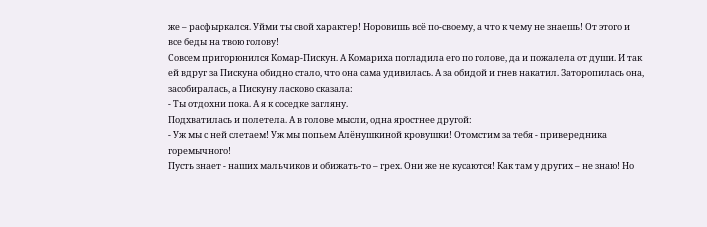же – расфыркался. Уйми ты свой характер! Норовишь всё по-своему, а что к чему не знаешь! От этого и все беды на твою голову!
Совсем пригорюнился Комар-Пискун. А Комариха погладила его по голове, да и пожалела от души. И так ей вдруг за Пискуна обидно стало, что она сама удивилась. А за обидой и гнев накатил. Заторопилась она, засобиралась, а Пискуну ласково сказала:
- Ты отдохни пока. А я к соседке загляну.
Подхватилась и полетела. А в голове мысли, одна яростнее другой:
- Уж мы с ней слетаем! Уж мы попьем Алёнушкиной кровушки! Отомстим за тебя - привередника горемычного!
Пусть знает - наших мальчиков и обижать-то – грех. Они же не кусаются! Как там у других – не знаю! Но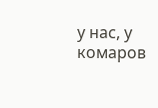у нас, у комаров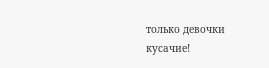только девочки кусачие!